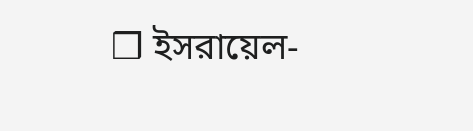❒ ইসরায়েল-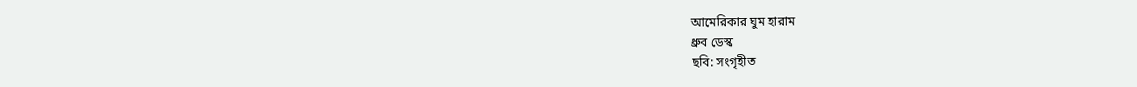আমেরিকার ঘুম হারাম
ধ্রুব ডেস্ক
ছবি: সংগৃহীত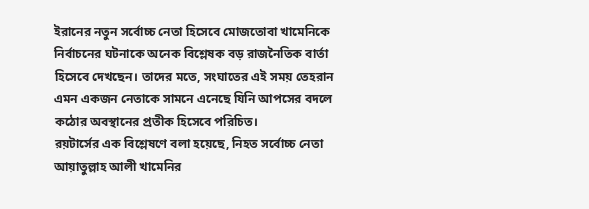ইরানের নতুন সর্বোচ্চ নেতা হিসেবে মোজতোবা খামেনিকে নির্বাচনের ঘটনাকে অনেক বিশ্লেষক বড় রাজনৈতিক বার্তা হিসেবে দেখছেন। তাদের মতে, সংঘাতের এই সময় তেহরান এমন একজন নেতাকে সামনে এনেছে যিনি আপসের বদলে কঠোর অবস্থানের প্রতীক হিসেবে পরিচিত।
রয়টার্সের এক বিশ্লেষণে বলা হয়েছে, নিহত সর্বোচ্চ নেতা আয়াতুল্লাহ আলী খামেনির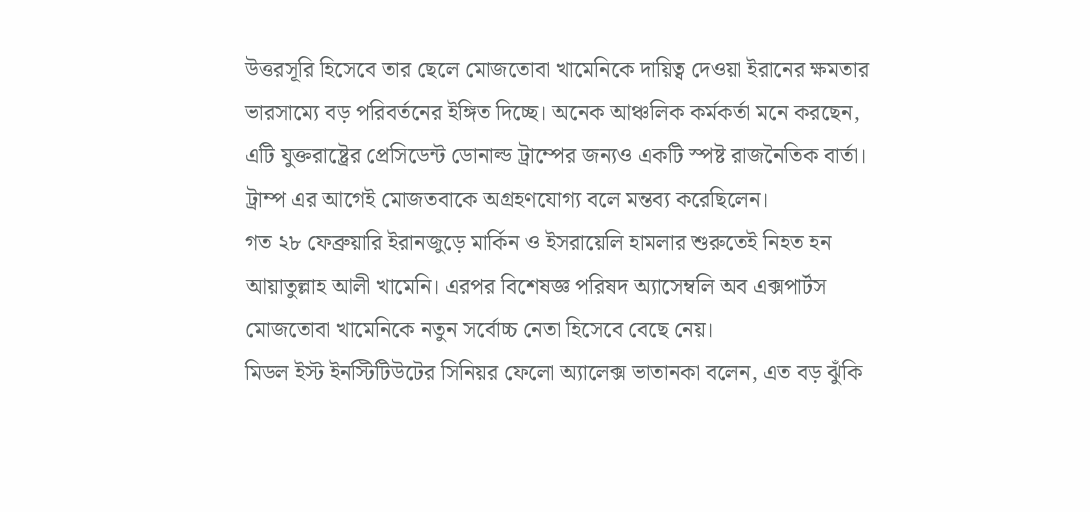উত্তরসূরি হিসেবে তার ছেলে মোজতোবা খামেনিকে দায়িত্ব দেওয়া ইরানের ক্ষমতার ভারসাম্যে বড় পরিবর্তনের ইঙ্গিত দিচ্ছে। অনেক আঞ্চলিক কর্মকর্তা মনে করছেন, এটি যুক্তরাষ্ট্রের প্রেসিডেন্ট ডোনাল্ড ট্রাম্পের জন্যও একটি স্পষ্ট রাজনৈতিক বার্তা। ট্রাম্প এর আগেই মোজতবাকে অগ্রহণযোগ্য বলে মন্তব্য করেছিলেন।
গত ২৮ ফেব্রুয়ারি ইরানজুড়ে মার্কিন ও ইসরায়েলি হামলার শুরুতেই নিহত হন আয়াতুল্লাহ আলী খামেনি। এরপর বিশেষজ্ঞ পরিষদ অ্যাসেম্বলি অব এক্সপার্টস মোজতোবা খামেনিকে নতুন সর্বোচ্চ নেতা হিসেবে বেছে নেয়।
মিডল ইস্ট ইনস্টিটিউটের সিনিয়র ফেলো অ্যালেক্স ভাতানকা বলেন, এত বড় ঝুঁকি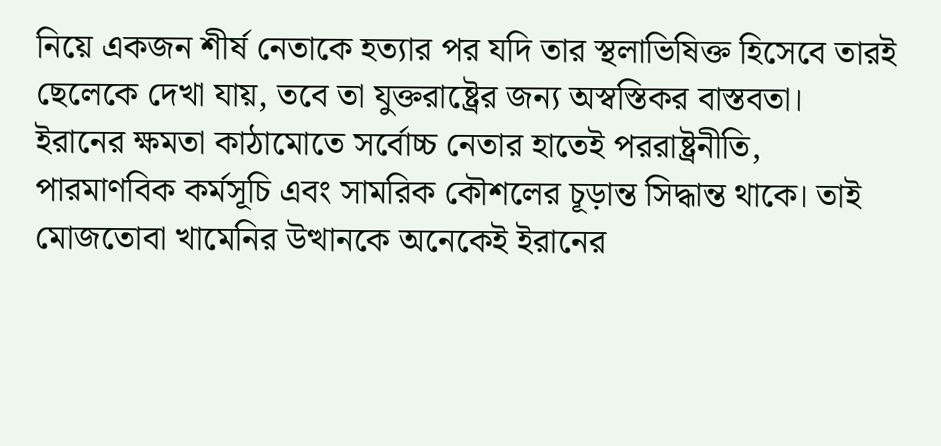নিয়ে একজন শীর্ষ নেতাকে হত্যার পর যদি তার স্থলাভিষিক্ত হিসেবে তারই ছেলেকে দেখা যায়, তবে তা যুক্তরাষ্ট্রের জন্য অস্বস্তিকর বাস্তবতা।
ইরানের ক্ষমতা কাঠামোতে সর্বোচ্চ নেতার হাতেই পররাষ্ট্রনীতি, পারমাণবিক কর্মসূচি এবং সামরিক কৌশলের চূড়ান্ত সিদ্ধান্ত থাকে। তাই মোজতোবা খামেনির উত্থানকে অনেকেই ইরানের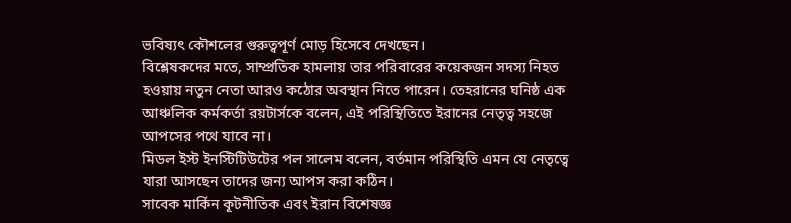ভবিষ্যৎ কৌশলের গুরুত্বপূর্ণ মোড় হিসেবে দেখছেন।
বিশ্লেষকদের মতে, সাম্প্রতিক হামলায় তার পরিবারের কয়েকজন সদস্য নিহত হওয়ায় নতুন নেতা আরও কঠোর অবস্থান নিতে পারেন। তেহরানের ঘনিষ্ঠ এক আঞ্চলিক কর্মকর্তা রয়টার্সকে বলেন, এই পরিস্থিতিতে ইরানের নেতৃত্ব সহজে আপসের পথে যাবে না।
মিডল ইস্ট ইনস্টিটিউটের পল সালেম বলেন, বর্তমান পরিস্থিতি এমন যে নেতৃত্বে যারা আসছেন তাদের জন্য আপস করা কঠিন।
সাবেক মার্কিন কূটনীতিক এবং ইরান বিশেষজ্ঞ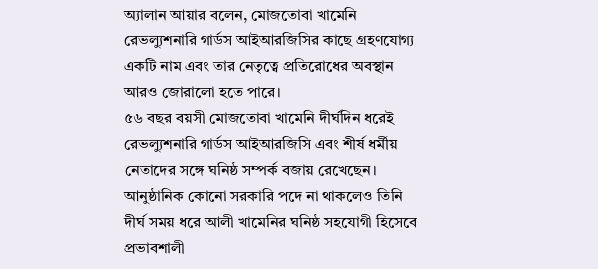অ্যালান আয়ার বলেন, মোজতোবা খামেনি রেভল্যুশনারি গার্ডস আইআরজিসির কাছে গ্রহণযোগ্য একটি নাম এবং তার নেতৃত্বে প্রতিরোধের অবস্থান আরও জোরালো হতে পারে।
৫৬ বছর বয়সী মোজতোবা খামেনি দীর্ঘদিন ধরেই রেভল্যুশনারি গার্ডস আইআরজিসি এবং শীর্ষ ধর্মীয় নেতাদের সঙ্গে ঘনিষ্ঠ সম্পর্ক বজায় রেখেছেন। আনুষ্ঠানিক কোনো সরকারি পদে না থাকলেও তিনি দীর্ঘ সময় ধরে আলী খামেনির ঘনিষ্ঠ সহযোগী হিসেবে প্রভাবশালী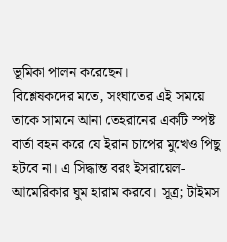ভূমিকা পালন করেছেন।
বিশ্লেষকদের মতে, সংঘাতের এই সময়ে তাকে সামনে আনা তেহরানের একটি স্পষ্ট বার্তা বহন করে যে ইরান চাপের মুখেও পিছু হটবে না। এ সিদ্ধান্ত বরং ইসরায়েল-আমেরিকার ঘুম হারাম করবে। সূত্র; টাইমস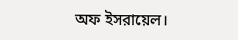অফ ইসরায়েল।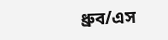ধ্রুব/এস